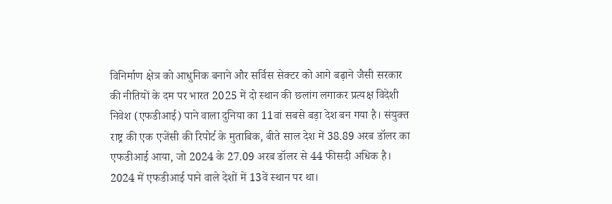विनिर्माण क्षेत्र को आधुनिक बनाने और सर्विस सेक्टर को आगे बढ़ाने जैसी सरकार की नीतियों के दम पर भारत 2025 में दो स्थान की छलांग लगाकर प्रत्यक्ष विदेशी निवेश (एफडीआई) पाने वाला दुनिया का 11वां सबसे बड़ा देश बन गया है। संयुक्त राष्ट्र की एक एजेंसी की रिपोर्ट के मुताबिक, बीते साल देश में 38.89 अरब डॉलर का एफडीआई आया, जो 2024 के 27.09 अरब डॉलर से 44 फीसदी अधिक है। 2024 में एफडीआई पाने वाले देशों में 13वें स्थान पर था।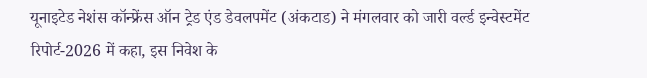यूनाइटेड नेशंस कॉन्फ्रेंस ऑन ट्रेड एंड डेवलपमेंट (अंकटाड) ने मंगलवार को जारी वर्ल्ड इन्वेस्टमेंट रिपोर्ट-2026 में कहा, इस निवेश के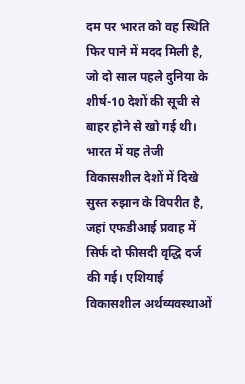दम पर भारत को वह स्थिति फिर पाने में मदद मिली है, जो दो साल पहले दुनिया के शीर्ष-10 देशों की सूची से बाहर होने से खो गई थी। भारत में यह तेजी विकासशील देशों में दिखे सुस्त रुझान के विपरीत है, जहां एफडीआई प्रवाह में सिर्फ दो फीसदी वृद्धि दर्ज की गई। एशियाई विकासशील अर्थव्यवस्थाओं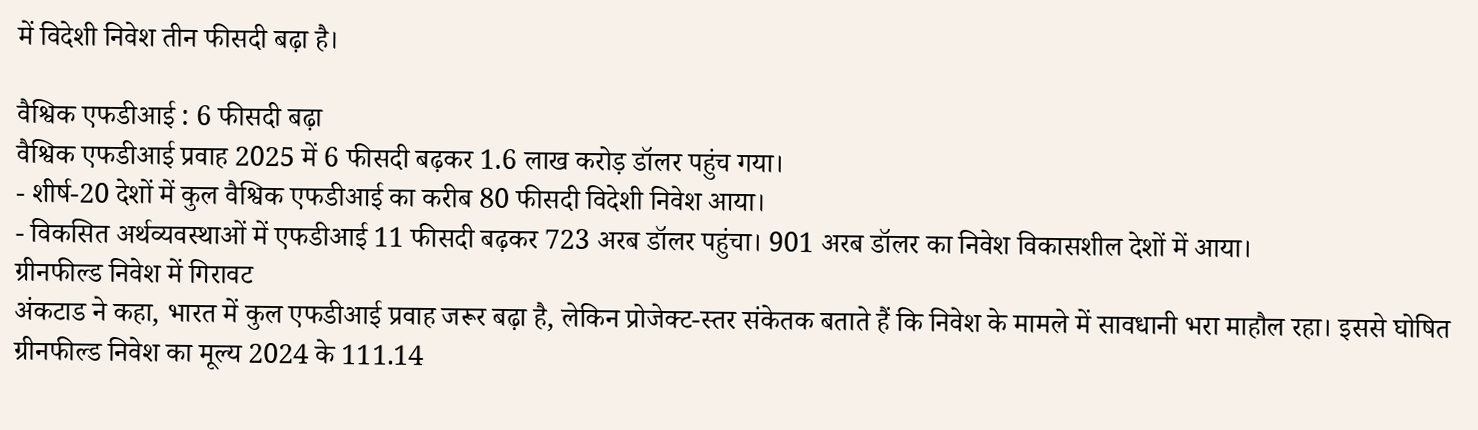में विदेशी निवेश तीन फीसदी बढ़ा है।

वैश्विक एफडीआई : 6 फीसदी बढ़ा
वैश्विक एफडीआई प्रवाह 2025 में 6 फीसदी बढ़कर 1.6 लाख करोड़ डॉलर पहुंच गया।
- शीर्ष-20 देशों में कुल वैश्विक एफडीआई का करीब 80 फीसदी विदेशी निवेश आया।
- विकसित अर्थव्यवस्थाओं में एफडीआई 11 फीसदी बढ़कर 723 अरब डॉलर पहुंचा। 901 अरब डॉलर का निवेश विकासशील देशों में आया।
ग्रीनफील्ड निवेश में गिरावट
अंकटाड ने कहा, भारत में कुल एफडीआई प्रवाह जरूर बढ़ा है, लेकिन प्रोजेक्ट-स्तर संकेतक बताते हैं कि निवेश के मामले में सावधानी भरा माहौल रहा। इससे घोषित ग्रीनफील्ड निवेश का मूल्य 2024 के 111.14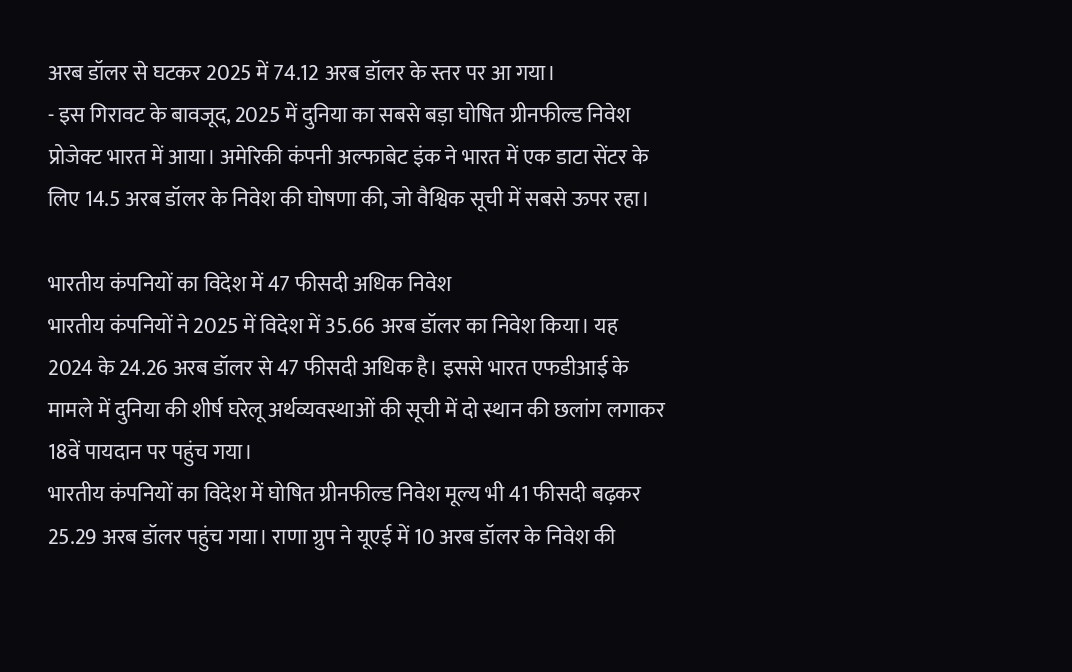अरब डॉलर से घटकर 2025 में 74.12 अरब डॉलर के स्तर पर आ गया।
- इस गिरावट के बावजूद, 2025 में दुनिया का सबसे बड़ा घोषित ग्रीनफील्ड निवेश प्रोजेक्ट भारत में आया। अमेरिकी कंपनी अल्फाबेट इंक ने भारत में एक डाटा सेंटर के लिए 14.5 अरब डॉलर के निवेश की घोषणा की, जो वैश्विक सूची में सबसे ऊपर रहा।

भारतीय कंपनियों का विदेश में 47 फीसदी अधिक निवेश
भारतीय कंपनियों ने 2025 में विदेश में 35.66 अरब डॉलर का निवेश किया। यह 2024 के 24.26 अरब डॉलर से 47 फीसदी अधिक है। इससे भारत एफडीआई के मामले में दुनिया की शीर्ष घरेलू अर्थव्यवस्थाओं की सूची में दो स्थान की छलांग लगाकर 18वें पायदान पर पहुंच गया।
भारतीय कंपनियों का विदेश में घोषित ग्रीनफील्ड निवेश मूल्य भी 41 फीसदी बढ़कर 25.29 अरब डॉलर पहुंच गया। राणा ग्रुप ने यूएई में 10 अरब डॉलर के निवेश की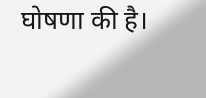घोषणा की है।